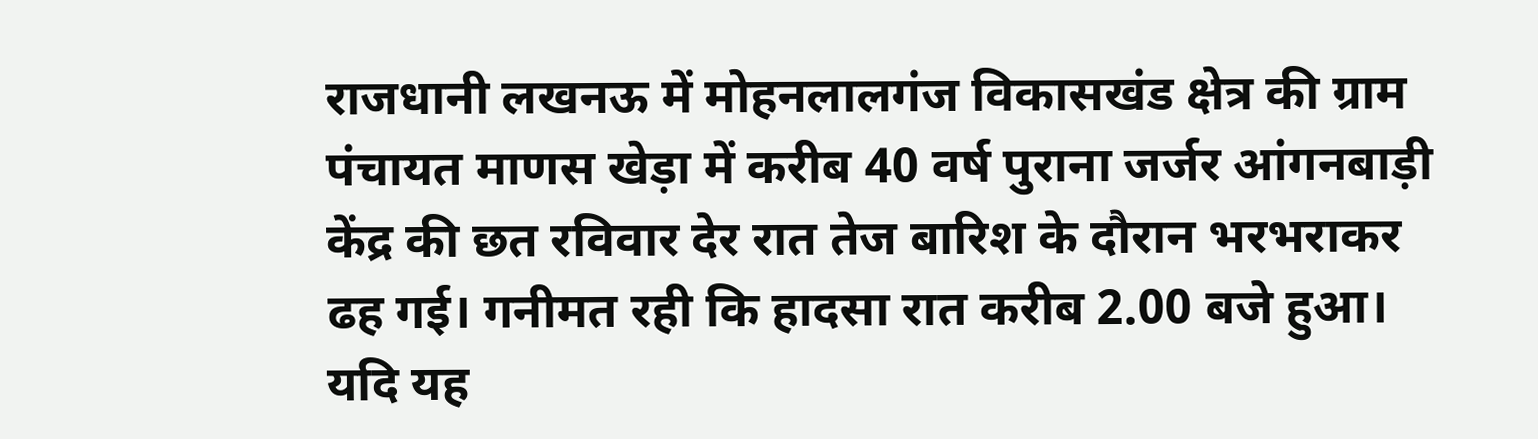राजधानी लखनऊ में मोहनलालगंज विकासखंड क्षेत्र की ग्राम पंचायत माणस खेड़ा में करीब 40 वर्ष पुराना जर्जर आंगनबाड़ी केंद्र की छत रविवार देर रात तेज बारिश के दौरान भरभराकर ढह गई। गनीमत रही कि हादसा रात करीब 2.00 बजे हुआ। यदि यह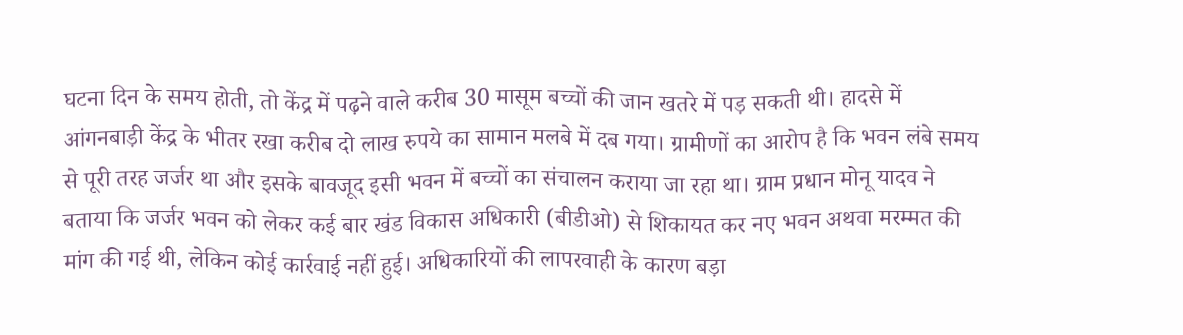घटना दिन के समय होती, तो केंद्र में पढ़ने वाले करीब 30 मासूम बच्चों की जान खतरे में पड़ सकती थी। हादसे में आंगनबाड़ी केंद्र के भीतर रखा करीब दो लाख रुपये का सामान मलबे में दब गया। ग्रामीणों का आरोप है कि भवन लंबे समय से पूरी तरह जर्जर था और इसके बावजूद इसी भवन में बच्चों का संचालन कराया जा रहा था। ग्राम प्रधान मोनू यादव ने बताया कि जर्जर भवन को लेकर कई बार खंड विकास अधिकारी (बीडीओ) से शिकायत कर नए भवन अथवा मरम्मत की मांग की गई थी, लेकिन कोई कार्रवाई नहीं हुई। अधिकारियों की लापरवाही के कारण बड़ा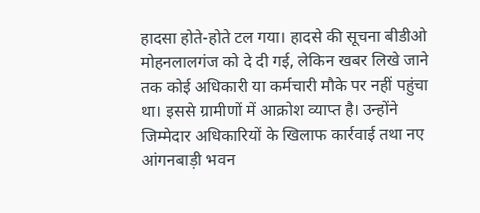हादसा होते-होते टल गया। हादसे की सूचना बीडीओ मोहनलालगंज को दे दी गई, लेकिन खबर लिखे जाने तक कोई अधिकारी या कर्मचारी मौके पर नहीं पहुंचा था। इससे ग्रामीणों में आक्रोश व्याप्त है। उन्होंने जिम्मेदार अधिकारियों के खिलाफ कार्रवाई तथा नए आंगनबाड़ी भवन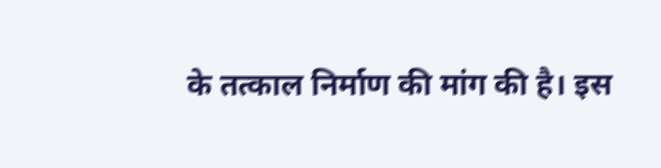के तत्काल निर्माण की मांग की है। इस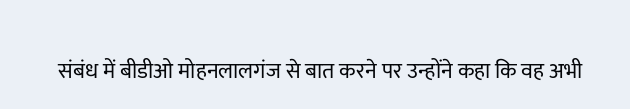संबंध में बीडीओ मोहनलालगंज से बात करने पर उन्होंने कहा कि वह अभी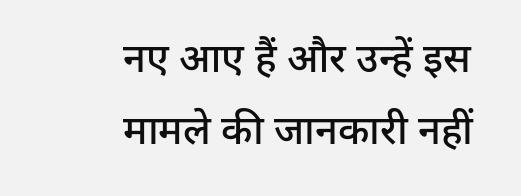नए आए हैं और उन्हें इस मामले की जानकारी नहीं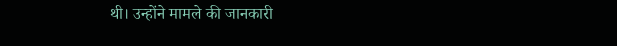थी। उन्होंने मामले की जानकारी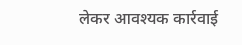लेकर आवश्यक कार्रवाई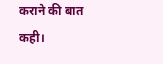कराने की बात कही।